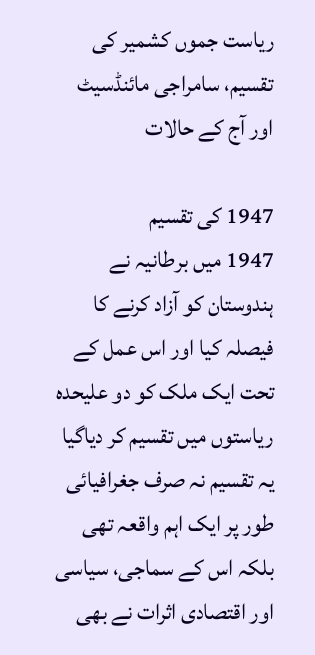ریاست جموں کشمیر کی تقسیم، سامراجی مائنڈسیٹ اور آج کے حالات

1947 کی تقسیم
1947 میں برطانیہ نے ہندوستان کو آزاد کرنے کا فیصلہ کیا اور اس عمل کے تحت ایک ملک کو دو علیحدہ ریاستوں میں تقسیم کر دیاگیا یہ تقسیم نہ صرف جغرافیائی طور پر ایک اہم واقعہ تھی بلکہ اس کے سماجی، سیاسی اور اقتصادی اثرات نے بھی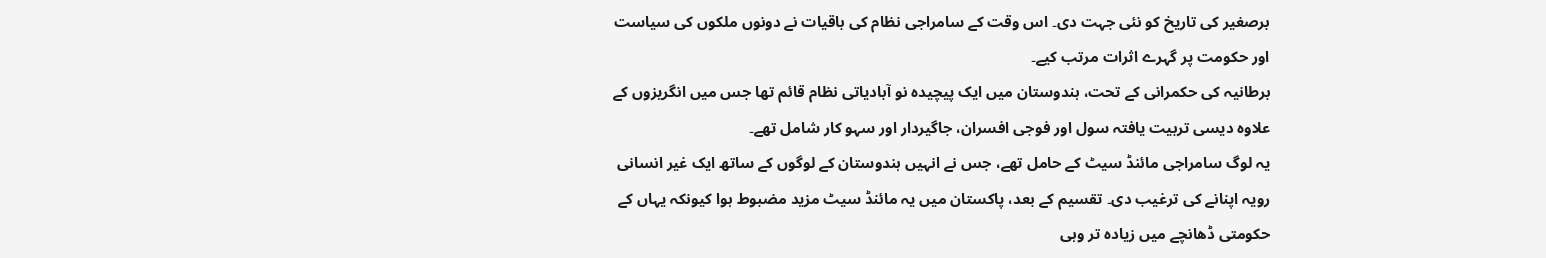برصغیر کی تاریخ کو نئی جہت دی۔ اس وقت کے سامراجی نظام کی باقیات نے دونوں ملکوں کی سیاست اور حکومت پر گہرے اثرات مرتب کیے۔
برطانیہ کی حکمرانی کے تحت، ہندوستان میں ایک پیچیدہ نو آبادیاتی نظام قائم تھا جس میں انگریزوں کے علاوہ دیسی تربیت یافتہ سول اور فوجی افسران، جاگیردار اور سہو کار شامل تھے۔
یہ لوگ سامراجی مائنڈ سیٹ کے حامل تھے، جس نے انہیں ہندوستان کے لوگوں کے ساتھ ایک غیر انسانی رویہ اپنانے کی ترغیب دی۔ تقسیم کے بعد، پاکستان میں یہ مائنڈ سیٹ مزید مضبوط ہوا کیونکہ یہاں کے حکومتی ڈھانچے میں زیادہ تر وہی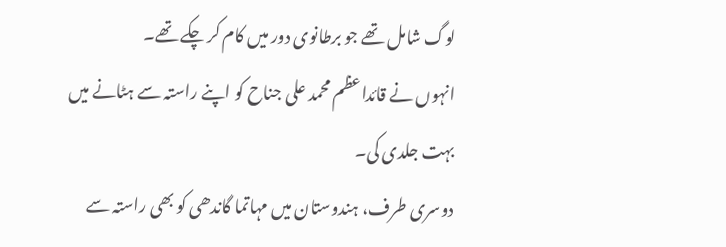لوگ شامل تھے جو برطانوی دور میں کام کر چکے تھے۔
انہوں نے قائداعظم محمد علی جناح کو اپنے راستہ سے ہٹانے میں بہت جلدی کی۔
دوسری طرف، ہندوستان میں مہاتما گاندھی کو بھی راستہ سے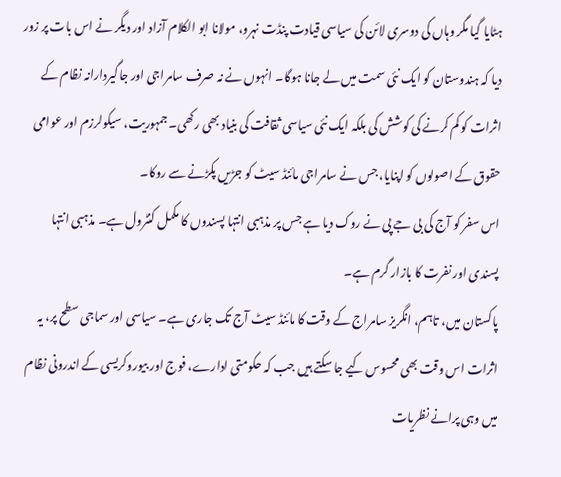ہٹایا گیا مگر وہاں کی دوسری لائن کی سیاسی قیادت پنڈت نہرو، مولانا ابو الکلام آزاد اور دیگر نے اس بات پر زور دیا کہ ہندوستان کو ایک نئی سمت میں لے جانا ہوگا۔ انہوں نے نہ صرف سامراجی اور جاگیردارانہ نظام کے اثرات کو کم کرنے کی کوشش کی بلکہ ایک نئی سیاسی ثقافت کی بنیاد بھی رکھی۔ جمہوریت، سیکولرزم اور عوامی حقوق کے اصولوں کو اپنایا، جس نے سامراجی مائنڈ سیٹ کو جڑیں پکڑنے سے روکا۔
اس سفر کو آج کی بی جے پی نے روک دیا ہے جس پر مذہبی انتہا پسندوں کا مکمل کنٹرول ہے۔ مذہبی انتہا پسندی اور نفرت کا بازار گرم ہے۔
پاکستان میں، تاہم، انگریز سامراج کے وقت کا مائنڈ سیٹ آج تک جاری ہے۔ سیاسی اور سماجی سطح پر، یہ اثرات اس وقت بھی محسوس کیے جا سکتے ہیں جب کہ حکومتی ادارے، فوج اور بیوروکریسی کے اندرونی نظام میں وہی پرانے نظریات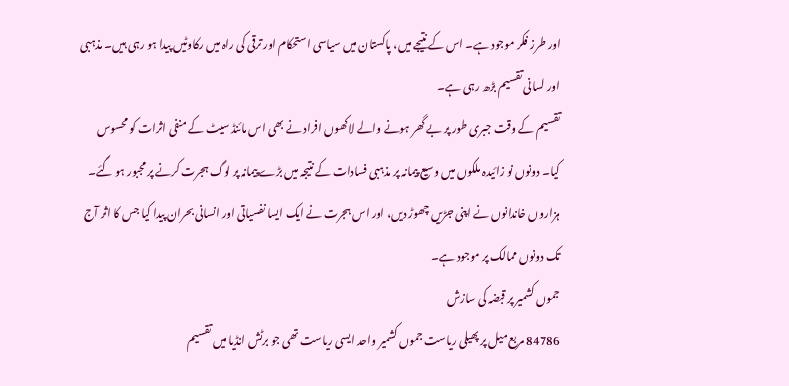اور طرز فکر موجود ہے۔ اس کے نتیجے میں، پاکستان میں سیاسی استحکام اور ترقی کی راہ میں رکاوٹیں پیدا ہو رہی ہیں۔ مذہبی اور لسانی تقسیم بڑھ رہی ہے۔
تقسیم کے وقت جبری طور پر بے گھر ہونے والے لاکھوں افراد نے بھی اس مائنڈ سیٹ کے منفی اثرات کو محسوس کیا۔ دونوں نو زائیدہ ملکوں میں وسیع پیمانہ پر مذہبی فسادات کے نتیجہ میں بڑے پیمانہ پر لوگ ہجرت کرنے پر مجبور ہو گئے۔ ہزاروں خاندانوں نے اپنی جڑیں چھوڑ دیں، اور اس ہجرت نے ایک ایسا نفسیاتی اور انسانی بحران پیدا کیا جس کا اثر آج تک دونوں ممالک پر موجود ہے۔
جموں کشمیر پر قبضہ کی سازش
84786 مربع میل پر پھیلی ریاست جموں کشمیر واحد ایسی ریاست تھی جو برٹش انڈیا میں تقسیم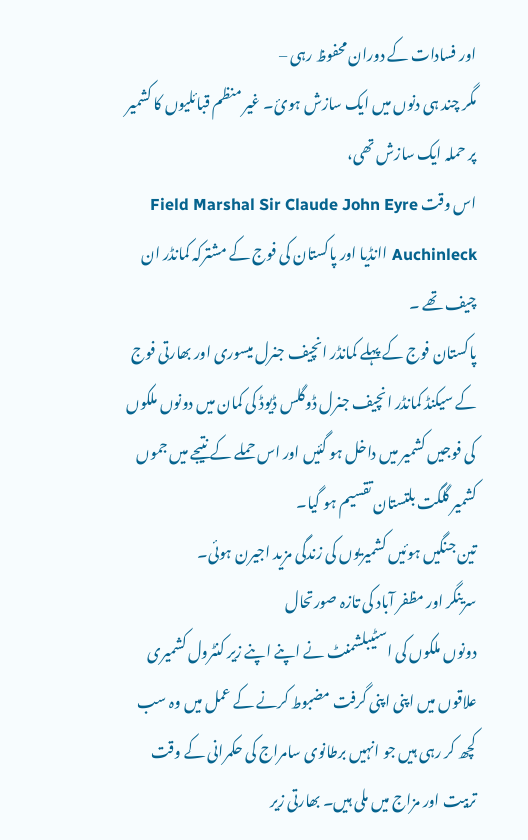اور فسادات کے دوران محفوظ رہی –
مگر چند ہی دنوں میں ایک سازش ہوئ۔ غیر منظم قبائلیوں کا کشمیر پر حملہ ایک سازش تھی،
اس وقت Field Marshal Sir Claude John Eyre Auchinleck اانڈیا اور پاکستان کی فوج کے مشترکہ کمانڈر ان چیف تھے ۔
پاکستان فوج کے پہلے کمانڈر انچیف جنرل میسوری اور بھارتی فوج کے سیکنڈ کمانڈر انچیف جنرل ڈوگلس ڈیوڈ کی کمان میں دونوں ملکوں کی فوجیں کشمیر میں داخل ہو گئیں اور اس حملے کے نتیجے میں جموں کشمیر گلگت بلتستان تقسیم ہو گیا۔
تین جنگیں ہوئیں کشمیریوں کی زندگی مزید اجیرن ہوئی۔
سرینگر اور مظفر آباد کی تازہ صورتحال
دونوں ملکوں کی اسٹیبلشمنٹ نے اپنے اپنے زیر کنٹرول کشمیری علاقوں میں اپنی اپنی گرفت مضبوط کرنے کے عمل میں وہ سب کچھ کر رہی ہیں جو انہیں برطانوی سامراج کی حکمرانی کے وقت تربیت اور مزاج میں ملی ہیں۔ بھارتی زیر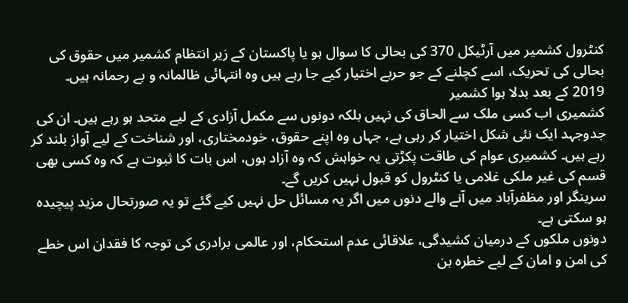کنٹرول کشمیر میں آرٹیکل 370 کی بحالی کا سوال ہو یا پاکستان کے زیر انتظام کشمیر میں حقوق کی بحالی کی تحریک، اسے کچلنے کے جو حربے اختیار کیے جا رہے ہیں وہ انتہائی ظالمانہ و بے رحمانہ ہیں۔
2019 کے بعد بدلا ہوا کشمیر
کشمیری اب کسی ملک سے الحاق کی نہیں بلکہ دونوں سے مکمل آزادی کے لیے متحد ہو رہے ہیں۔ ان کی جدوجہد ایک نئی شکل اختیار کر رہی ہے، جہاں وہ اپنے حقوق، خودمختاری، اور شناخت کے لیے آواز بلند کر رہے ہیں۔ کشمیری عوام کی طاقت پکڑتی یہ خواہش کہ وہ آزاد ہوں، اس بات کا ثبوت ہے کہ وہ کسی بھی قسم کی غیر ملکی غلامی یا کنٹرول کو قبول نہیں کریں گے۔
سرینگر اور مظفرآباد میں آنے والے دنوں میں اگر یہ مسائل حل نہیں کیے گئے تو یہ صورتحال مزید پیچیدہ ہو سکتی ہے۔
دونوں ملکوں کے درمیان کشیدگی، علاقائی عدم استحکام، اور عالمی برادری کی توجہ کا فقدان اس خطے کی امن و امان کے لیے خطرہ بن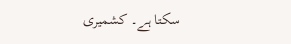سکتا ہے۔ کشمیری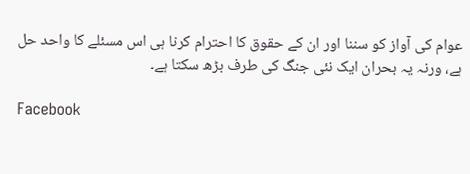عوام کی آواز کو سننا اور ان کے حقوق کا احترام کرنا ہی اس مسئلے کا واحد حل ہے، ورنہ یہ بحران ایک نئی جنگ کی طرف بڑھ سکتا ہے۔

Facebook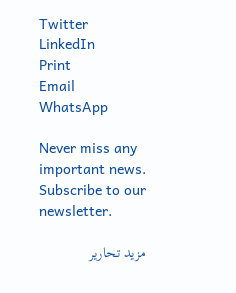Twitter
LinkedIn
Print
Email
WhatsApp

Never miss any important news. Subscribe to our newsletter.

مزید تحاریر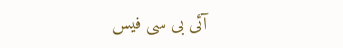آئی بی سی فیس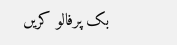بک پرفالو کریں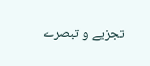تجزیے و تبصرے